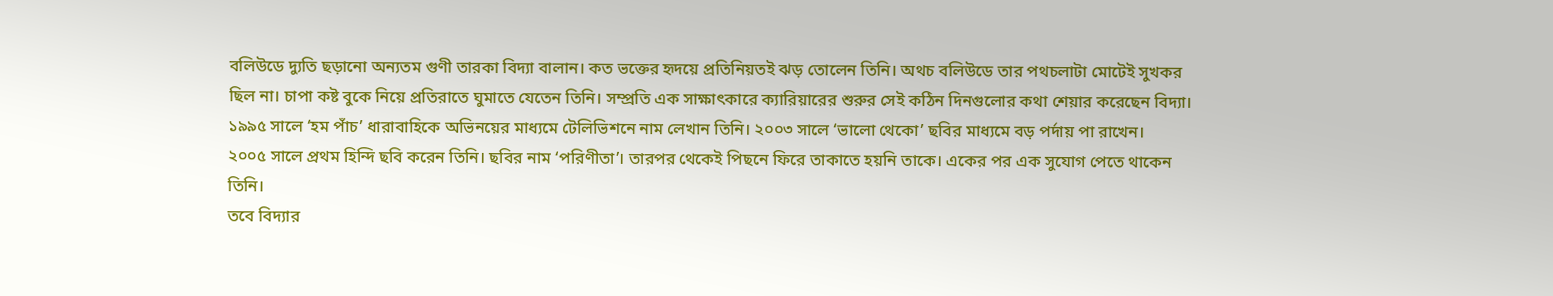বলিউডে দ্যুতি ছড়ানো অন্যতম গুণী তারকা বিদ্যা বালান। কত ভক্তের হৃদয়ে প্রতিনিয়তই ঝড় তোলেন তিনি। অথচ বলিউডে তার পথচলাটা মোটেই সুখকর ছিল না। চাপা কষ্ট বুকে নিয়ে প্রতিরাতে ঘুমাতে যেতেন তিনি। সম্প্রতি এক সাক্ষাৎকারে ক্যারিয়ারের শুরুর সেই কঠিন দিনগুলোর কথা শেয়ার করেছেন বিদ্যা।
১৯৯৫ সালে ‘হম পাঁচ’ ধারাবাহিকে অভিনয়ের মাধ্যমে টেলিভিশনে নাম লেখান তিনি। ২০০৩ সালে ‘ভালো থেকো’ ছবির মাধ্যমে বড় পর্দায় পা রাখেন।
২০০৫ সালে প্রথম হিন্দি ছবি করেন তিনি। ছবির নাম ‘পরিণীতা’। তারপর থেকেই পিছনে ফিরে তাকাতে হয়নি তাকে। একের পর এক সুযোগ পেতে থাকেন তিনি।
তবে বিদ্যার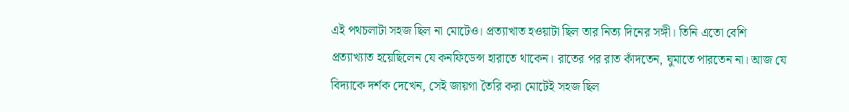এই পথচলাটা সহজ ছিল না মোটেও। প্রত্যাখাত হওয়াটা ছিল তার নিত্য দিনের সঙ্গী। তিনি এতো বেশি প্রত্যাখ্যাত হয়েছিলেন যে কনফিডেন্স হারাতে থাকেন। রাতের পর রাত কাঁদতেন, ঘুমাতে পারতেন না। আজ যে বিদ্যাকে দর্শক দেখেন, সেই জায়গা তৈরি করা মোটেই সহজ ছিল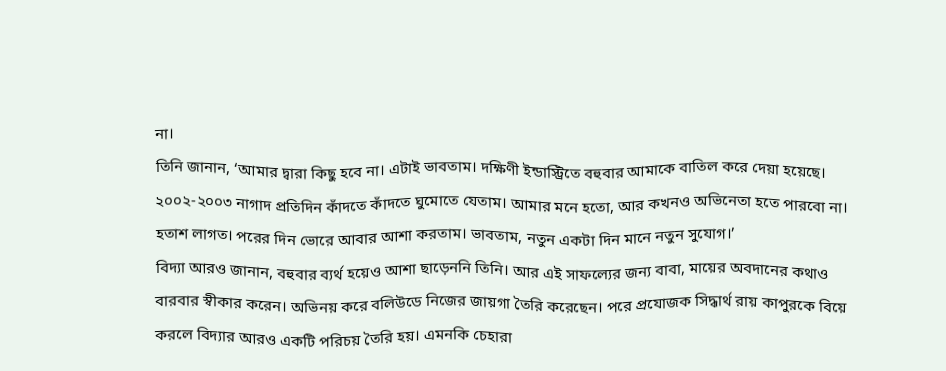না।
তিনি জানান, ‘আমার দ্বারা কিছু হবে না। এটাই ভাবতাম। দক্ষিণী ইন্ডাস্ট্রিতে বহুবার আমাকে বাতিল করে দেয়া হয়েছে। ২০০২-২০০৩ নাগাদ প্রতিদিন কাঁদতে কাঁদতে ঘুমোতে যেতাম। আমার মনে হতো, আর কখনও অভিনেতা হতে পারবো না। হতাশ লাগত। পরের দিন ভোরে আবার আশা করতাম। ভাবতাম, নতুন একটা দিন মানে নতুন সুযোগ।’
বিদ্যা আরও জানান, বহুবার ব্যর্থ হয়েও আশা ছাড়েননি তিনি। আর এই সাফল্যের জন্য বাবা, মায়ের অবদানের কথাও বারবার স্বীকার করেন। অভিনয় করে বলিউডে নিজের জায়গা তৈরি করেছেন। পরে প্রযোজক সিদ্ধার্থ রায় কাপুরকে বিয়ে করলে বিদ্যার আরও একটি পরিচয় তৈরি হয়। এমনকি চেহারা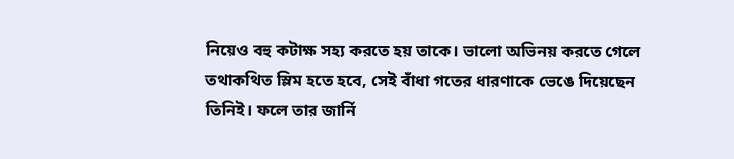নিয়েও বহু কটাক্ষ সহ্য করতে হয় তাকে। ভালো অভিনয় করতে গেলে তথাকথিত স্লিম হতে হবে, সেই বাঁধা গতের ধারণাকে ভেঙে দিয়েছেন তিনিই। ফলে তার জার্নি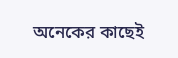অনেকের কাছেই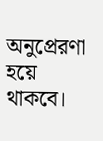অনুপ্রেরণা হয়ে থাকবে।